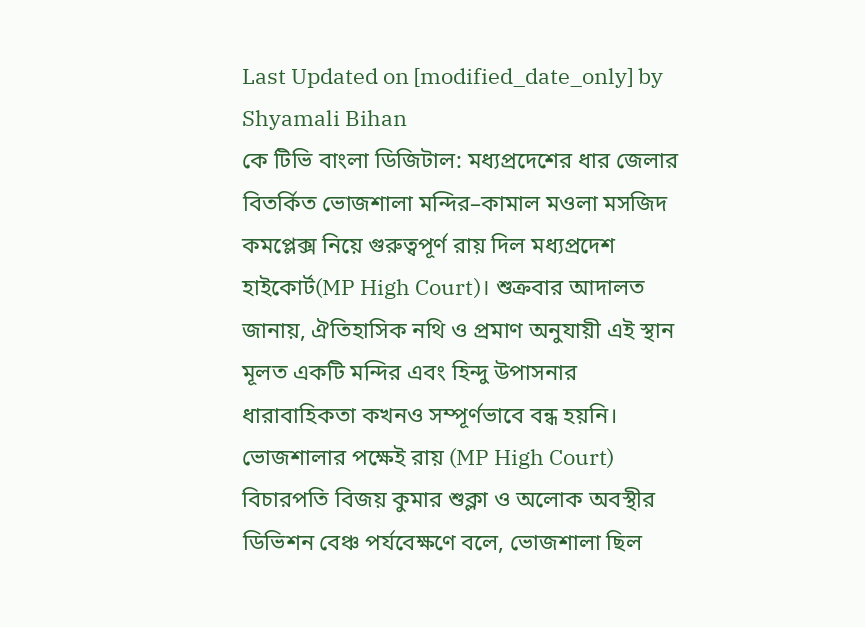Last Updated on [modified_date_only] by Shyamali Bihan
কে টিভি বাংলা ডিজিটাল: মধ্যপ্রদেশের ধার জেলার বিতর্কিত ভোজশালা মন্দির–কামাল মওলা মসজিদ কমপ্লেক্স নিয়ে গুরুত্বপূর্ণ রায় দিল মধ্যপ্রদেশ হাইকোর্ট(MP High Court)। শুক্রবার আদালত জানায়, ঐতিহাসিক নথি ও প্রমাণ অনুযায়ী এই স্থান মূলত একটি মন্দির এবং হিন্দু উপাসনার ধারাবাহিকতা কখনও সম্পূর্ণভাবে বন্ধ হয়নি।
ভোজশালার পক্ষেই রায় (MP High Court)
বিচারপতি বিজয় কুমার শুক্লা ও অলোক অবস্থীর ডিভিশন বেঞ্চ পর্যবেক্ষণে বলে, ভোজশালা ছিল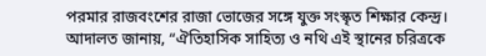পরমার রাজবংশের রাজা ভোজের সঙ্গে যুক্ত সংস্কৃত শিক্ষার কেন্দ্র। আদালত জানায়, “ঐতিহাসিক সাহিত্য ও নথি এই স্থানের চরিত্রকে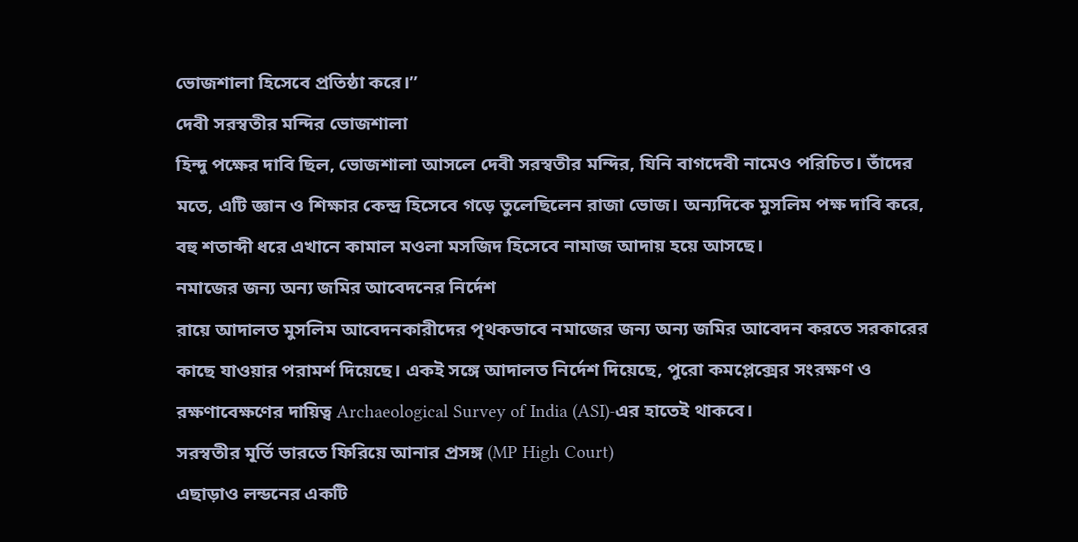ভোজশালা হিসেবে প্রতিষ্ঠা করে।”
দেবী সরস্বতীর মন্দির ভোজশালা
হিন্দু পক্ষের দাবি ছিল, ভোজশালা আসলে দেবী সরস্বতীর মন্দির, যিনি বাগদেবী নামেও পরিচিত। তাঁদের মতে, এটি জ্ঞান ও শিক্ষার কেন্দ্র হিসেবে গড়ে তুলেছিলেন রাজা ভোজ। অন্যদিকে মুসলিম পক্ষ দাবি করে, বহু শতাব্দী ধরে এখানে কামাল মওলা মসজিদ হিসেবে নামাজ আদায় হয়ে আসছে।
নমাজের জন্য অন্য জমির আবেদনের নির্দেশ
রায়ে আদালত মুসলিম আবেদনকারীদের পৃথকভাবে নমাজের জন্য অন্য জমির আবেদন করতে সরকারের কাছে যাওয়ার পরামর্শ দিয়েছে। একই সঙ্গে আদালত নির্দেশ দিয়েছে, পুরো কমপ্লেক্সের সংরক্ষণ ও রক্ষণাবেক্ষণের দায়িত্ব Archaeological Survey of India (ASI)-এর হাতেই থাকবে।
সরস্বতীর মূর্তি ভারতে ফিরিয়ে আনার প্রসঙ্গ (MP High Court)
এছাড়াও লন্ডনের একটি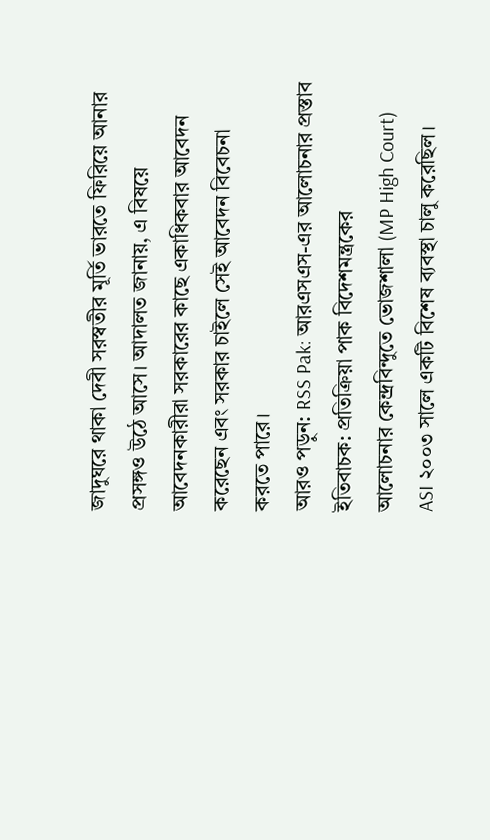জাদুঘরে থাকা দেবী সরস্বতীর মূর্তি ভারতে ফিরিয়ে আনার প্রসঙ্গও উঠে আসে। আদালত জানায়, এ বিষয়ে আবেদনকারীরা সরকারের কাছে একাধিকবার আবেদন করেছেন এবং সরকার চাইলে সেই আবেদন বিবেচনা করতে পারে।
আরও পড়ুন: RSS Pak: আরএসএস-এর আলোচনার প্রস্তাব ইতিবাচক: প্রতিক্রিয়া পাক বিদেশমন্ত্রকের
আলোচনার কেন্দ্রবিন্দুতে ভোজশালা (MP High Court)
ASI ২০০৩ সালে একটি বিশেষ ব্যবস্থা চালু করেছিল।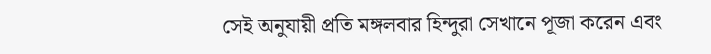সেই অনুযায়ী প্রতি মঙ্গলবার হিন্দুরা সেখানে পূজা করেন এবং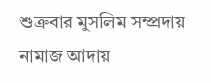শুক্রবার মুসলিম সম্প্রদায় নামাজ আদায়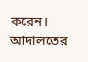করেন। আদালতের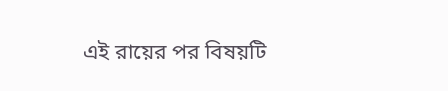এই রায়ের পর বিষয়টি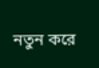নতুন করে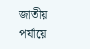জাতীয় পর্যায়ে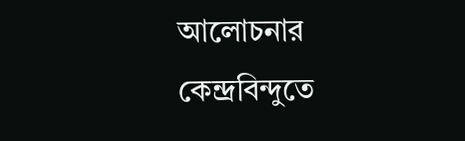আলোচনার কেন্দ্রবিন্দুতে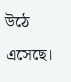উঠে এসেছে।